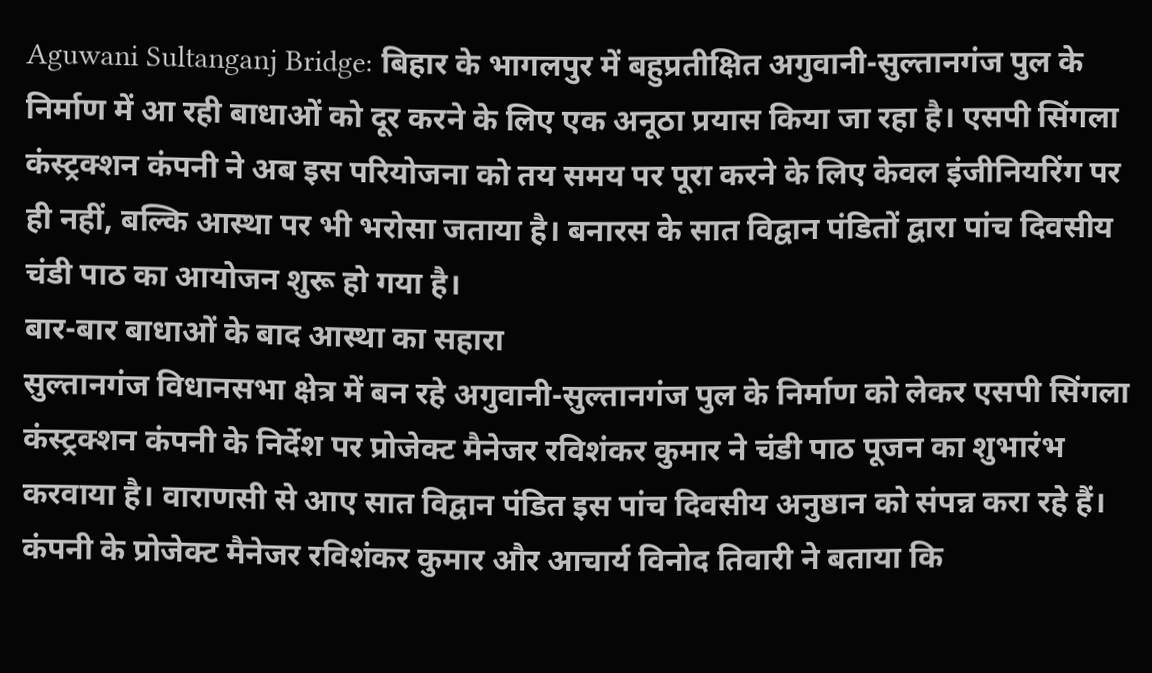Aguwani Sultanganj Bridge: बिहार के भागलपुर में बहुप्रतीक्षित अगुवानी-सुल्तानगंज पुल के निर्माण में आ रही बाधाओं को दूर करने के लिए एक अनूठा प्रयास किया जा रहा है। एसपी सिंगला कंस्ट्रक्शन कंपनी ने अब इस परियोजना को तय समय पर पूरा करने के लिए केवल इंजीनियरिंग पर ही नहीं, बल्कि आस्था पर भी भरोसा जताया है। बनारस के सात विद्वान पंडितों द्वारा पांच दिवसीय चंडी पाठ का आयोजन शुरू हो गया है।
बार-बार बाधाओं के बाद आस्था का सहारा
सुल्तानगंज विधानसभा क्षेत्र में बन रहे अगुवानी-सुल्तानगंज पुल के निर्माण को लेकर एसपी सिंगला कंस्ट्रक्शन कंपनी के निर्देश पर प्रोजेक्ट मैनेजर रविशंकर कुमार ने चंडी पाठ पूजन का शुभारंभ करवाया है। वाराणसी से आए सात विद्वान पंडित इस पांच दिवसीय अनुष्ठान को संपन्न करा रहे हैं। कंपनी के प्रोजेक्ट मैनेजर रविशंकर कुमार और आचार्य विनोद तिवारी ने बताया कि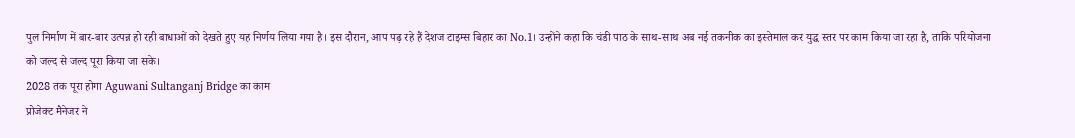पुल निर्माण में बार-बार उत्पन्न हो रही बाधाओं को देखते हुए यह निर्णय लिया गया है। इस दौरान, आप पढ़ रहे हैं देशज टाइम्स बिहार का No.1। उन्होंने कहा कि चंडी पाठ के साथ-साथ अब नई तकनीक का इस्तेमाल कर युद्ध स्तर पर काम किया जा रहा है, ताकि परियोजना को जल्द से जल्द पूरा किया जा सके।
2028 तक पूरा होगा Aguwani Sultanganj Bridge का काम
प्रोजेक्ट मैनेजर ने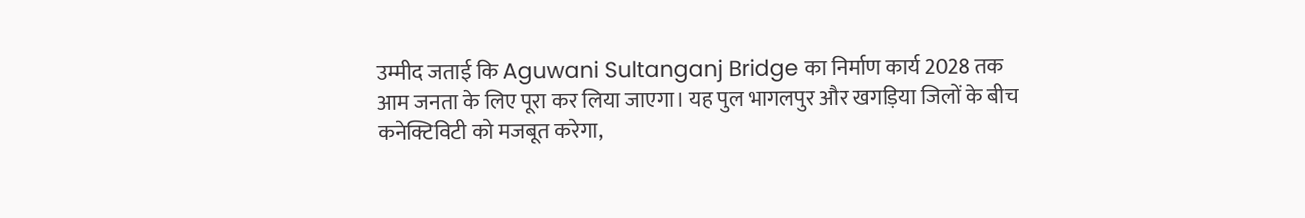उम्मीद जताई कि Aguwani Sultanganj Bridge का निर्माण कार्य 2028 तक आम जनता के लिए पूरा कर लिया जाएगा। यह पुल भागलपुर और खगड़िया जिलों के बीच कनेक्टिविटी को मजबूत करेगा,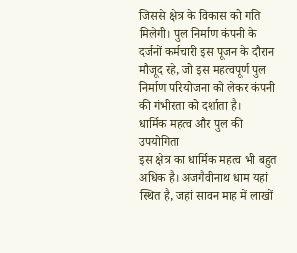जिससे क्षेत्र के विकास को गति मिलेगी। पुल निर्माण कंपनी के दर्जनों कर्मचारी इस पूजन के दौरान मौजूद रहे, जो इस महत्वपूर्ण पुल निर्माण परियोजना को लेकर कंपनी की गंभीरता को दर्शाता है।
धार्मिक महत्व और पुल की उपयोगिता
इस क्षेत्र का धार्मिक महत्व भी बहुत अधिक है। अजगैवीनाथ धाम यहां स्थित है, जहां सावन माह में लाखों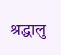श्रद्धालु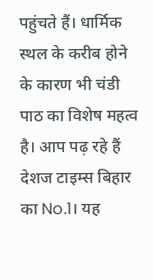पहुंचते हैं। धार्मिक स्थल के करीब होने के कारण भी चंडी पाठ का विशेष महत्व है। आप पढ़ रहे हैं देशज टाइम्स बिहार का No.1। यह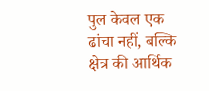पुल केवल एक ढांचा नहीं, बल्कि क्षेत्र की आर्थिक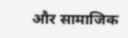और सामाजिक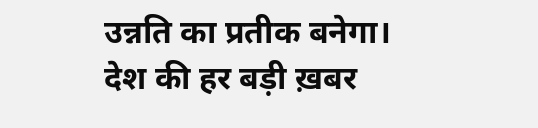उन्नति का प्रतीक बनेगा। देश की हर बड़ी ख़बर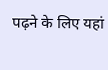पढ़ने के लिए यहां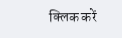क्लिक करें